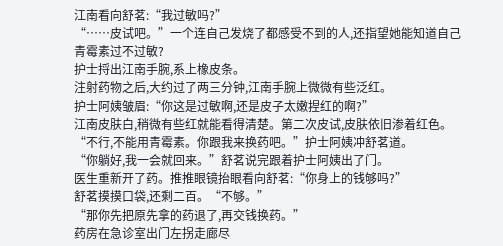江南看向舒茗:“我过敏吗?”
“……皮试吧。”一个连自己发烧了都感受不到的人,还指望她能知道自己青霉素过不过敏?
护士捋出江南手腕,系上橡皮条。
注射药物之后,大约过了两三分钟,江南手腕上微微有些泛红。
护士阿姨皱眉:“你这是过敏啊,还是皮子太嫩捏红的啊?”
江南皮肤白,稍微有些红就能看得清楚。第二次皮试,皮肤依旧渗着红色。
“不行,不能用青霉素。你跟我来换药吧。”护士阿姨冲舒茗道。
“你躺好,我一会就回来。”舒茗说完跟着护士阿姨出了门。
医生重新开了药。推推眼镜抬眼看向舒茗:“你身上的钱够吗?”
舒茗摸摸口袋,还剩二百。“不够。”
“那你先把原先拿的药退了,再交钱换药。”
药房在急诊室出门左拐走廊尽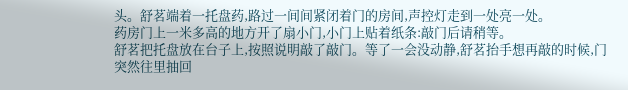头。舒茗端着一托盘药,路过一间间紧闭着门的房间,声控灯走到一处亮一处。
药房门上一米多高的地方开了扇小门,小门上贴着纸条:敲门后请稍等。
舒茗把托盘放在台子上,按照说明敲了敲门。等了一会没动静,舒茗抬手想再敲的时候,门突然往里抽回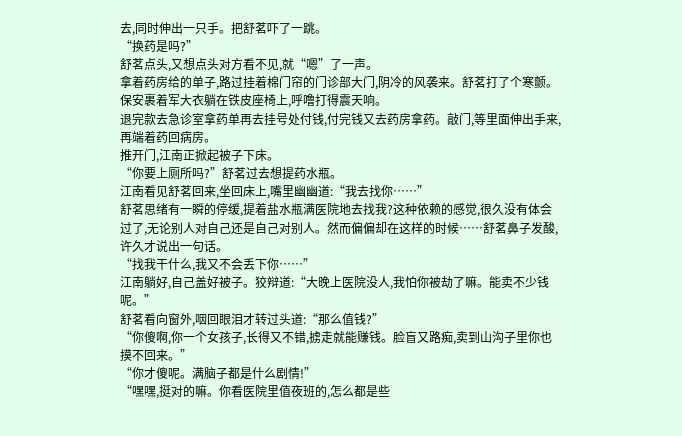去,同时伸出一只手。把舒茗吓了一跳。
“换药是吗?”
舒茗点头,又想点头对方看不见,就“嗯”了一声。
拿着药房给的单子,路过挂着棉门帘的门诊部大门,阴冷的风袭来。舒茗打了个寒颤。保安裹着军大衣躺在铁皮座椅上,呼噜打得震天响。
退完款去急诊室拿药单再去挂号处付钱,付完钱又去药房拿药。敲门,等里面伸出手来,再端着药回病房。
推开门,江南正掀起被子下床。
“你要上厕所吗?”舒茗过去想提药水瓶。
江南看见舒茗回来,坐回床上,嘴里幽幽道:“我去找你……”
舒茗思绪有一瞬的停缓,提着盐水瓶满医院地去找我?这种依赖的感觉,很久没有体会过了,无论别人对自己还是自己对别人。然而偏偏却在这样的时候……舒茗鼻子发酸,许久才说出一句话。
“找我干什么,我又不会丢下你……”
江南躺好,自己盖好被子。狡辩道:“大晚上医院没人,我怕你被劫了嘛。能卖不少钱呢。”
舒茗看向窗外,咽回眼泪才转过头道:“那么值钱?”
“你傻啊,你一个女孩子,长得又不错,掳走就能赚钱。脸盲又路痴,卖到山沟子里你也摸不回来。”
“你才傻呢。满脑子都是什么剧情!”
“嘿嘿,挺对的嘛。你看医院里值夜班的,怎么都是些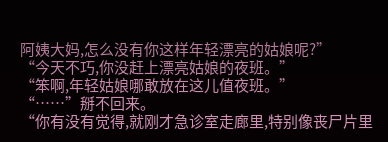阿姨大妈,怎么没有你这样年轻漂亮的姑娘呢?”
“今天不巧,你没赶上漂亮姑娘的夜班。”
“笨啊,年轻姑娘哪敢放在这儿值夜班。”
“……”掰不回来。
“你有没有觉得,就刚才急诊室走廊里,特别像丧尸片里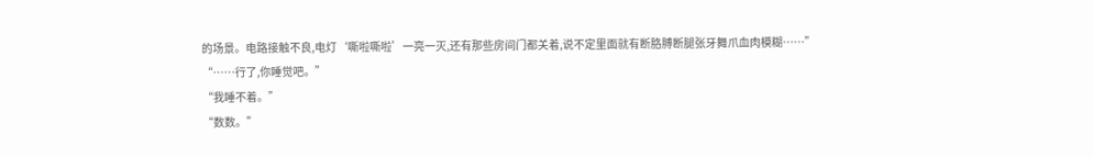的场景。电路接触不良,电灯‘嘶啦嘶啦’一亮一灭,还有那些房间门都关着,说不定里面就有断胳膊断腿张牙舞爪血肉模糊……”
“……行了,你睡觉吧。”
“我睡不着。”
“数数。”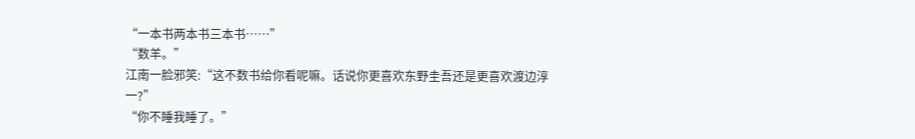“一本书两本书三本书……”
“数羊。”
江南一脸邪笑:“这不数书给你看呢嘛。话说你更喜欢东野圭吾还是更喜欢渡边淳一?”
“你不睡我睡了。”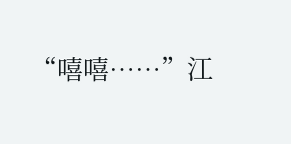“嘻嘻……”江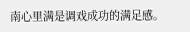南心里满是调戏成功的满足感。